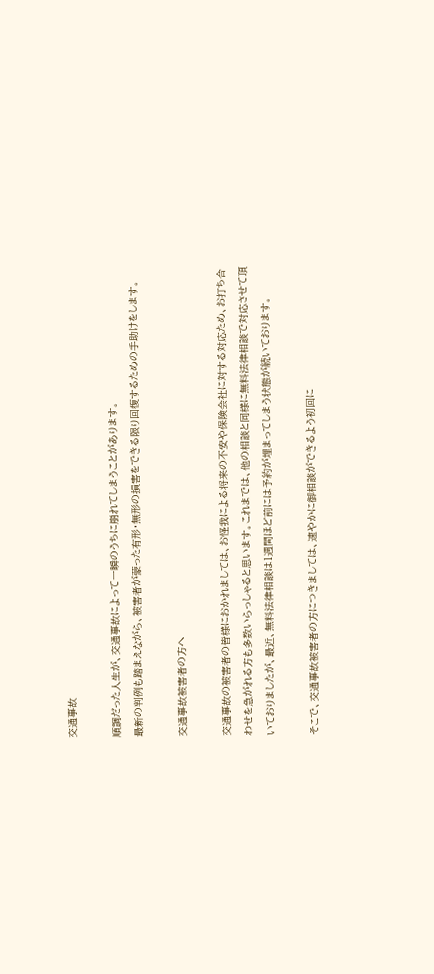交通事故

順調だった人生が、交通事故によって一瞬のうちに崩れてしまうことがあります。
最新の判例も踏まえながら、被害者が蒙った有形・無形の損害をできる限り回復するための手助けをします。

交通事故被害者の方へ

交通事故の被害者の皆様におかれましては、お怪我による将来の不安や保険会社に対する対応ため、お打ち合わせを急がれる方も多数いらっしゃると思います。これまでは、他の相談と同様に無料法律相談で対応させて頂いておりましたが、最近、無料法律相談は1週間ほど前には予約が埋まってしまう状態が続いております。

そこで、交通事故被害者の方につきましては、速やかに御相談ができるよう初回に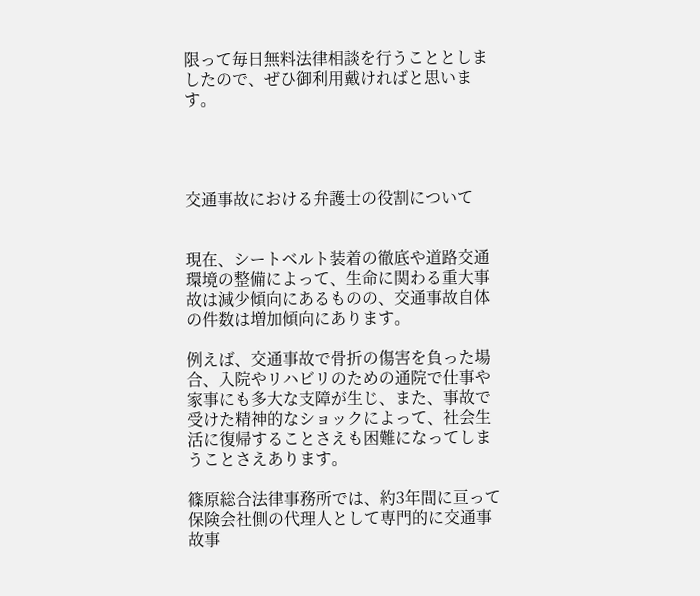限って毎日無料法律相談を行うこととしましたので、ぜひ御利用戴ければと思います。




交通事故における弁護士の役割について


現在、シートベルト装着の徹底や道路交通環境の整備によって、生命に関わる重大事故は減少傾向にあるものの、交通事故自体の件数は増加傾向にあります。

例えば、交通事故で骨折の傷害を負った場合、入院やリハビリのための通院で仕事や家事にも多大な支障が生じ、また、事故で受けた精神的なショックによって、社会生活に復帰することさえも困難になってしまうことさえあります。

篠原総合法律事務所では、約3年間に亘って保険会社側の代理人として専門的に交通事故事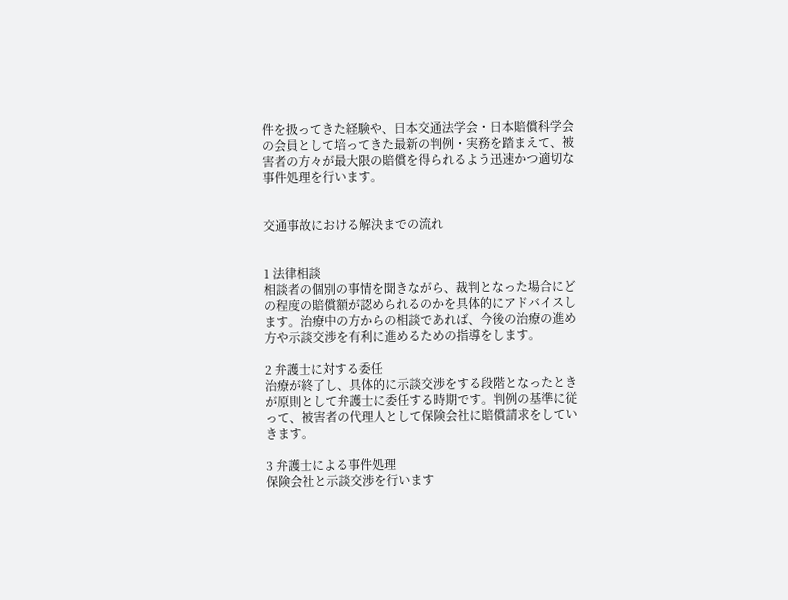件を扱ってきた経験や、日本交通法学会・日本賠償科学会の会員として培ってきた最新の判例・実務を踏まえて、被害者の方々が最大限の賠償を得られるよう迅速かつ適切な事件処理を行います。


交通事故における解決までの流れ


1 法律相談
相談者の個別の事情を聞きながら、裁判となった場合にどの程度の賠償額が認められるのかを具体的にアドバイスします。治療中の方からの相談であれば、今後の治療の進め方や示談交渉を有利に進めるための指導をします。

2 弁護士に対する委任
治療が終了し、具体的に示談交渉をする段階となったときが原則として弁護士に委任する時期です。判例の基準に従って、被害者の代理人として保険会社に賠償請求をしていきます。

3 弁護士による事件処理
保険会社と示談交渉を行います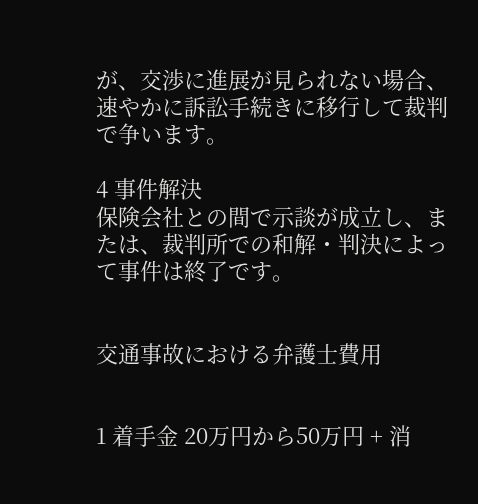が、交渉に進展が見られない場合、速やかに訴訟手続きに移行して裁判で争います。

4 事件解決
保険会社との間で示談が成立し、または、裁判所での和解・判決によって事件は終了です。


交通事故における弁護士費用


1 着手金 20万円から50万円 + 消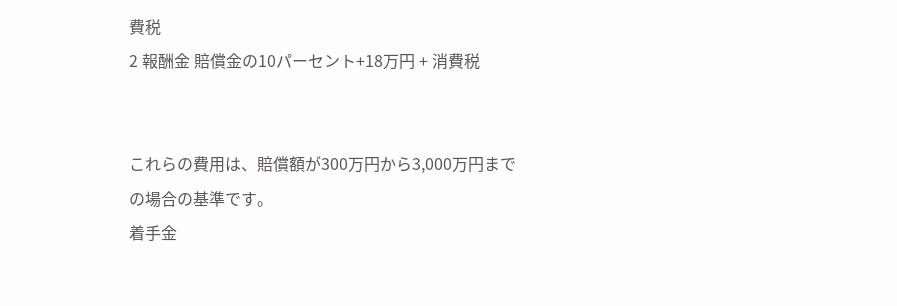費税
2 報酬金 賠償金の10パーセント+18万円 + 消費税


これらの費用は、賠償額が300万円から3,000万円までの場合の基準です。
着手金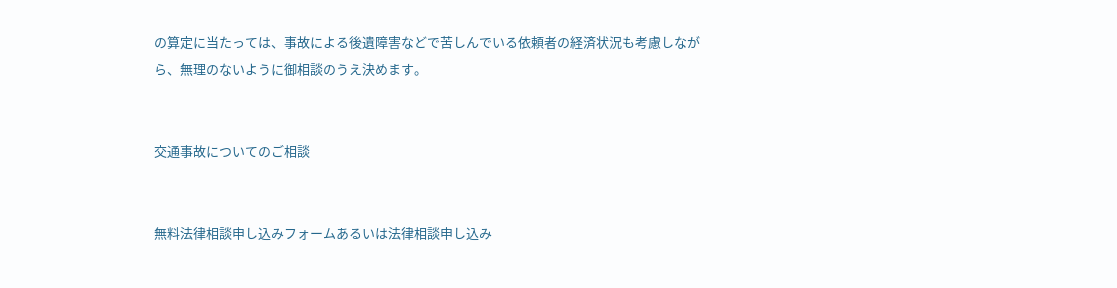の算定に当たっては、事故による後遺障害などで苦しんでいる依頼者の経済状況も考慮しながら、無理のないように御相談のうえ決めます。


交通事故についてのご相談


無料法律相談申し込みフォームあるいは法律相談申し込み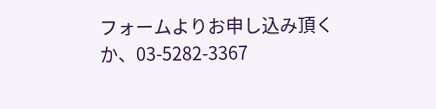フォームよりお申し込み頂くか、03-5282-3367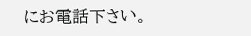にお電話下さい。